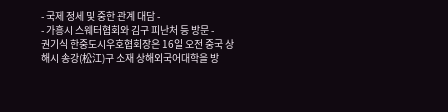- 국제 정세 및 중한 관계 대담 -
- 가흥시 스웨터협회와 김구 피난처 등 방문 -
권기식 한중도시우호협회장은 16일 오전 중국 상해시 송강(松江)구 소재 상해외국어대학을 방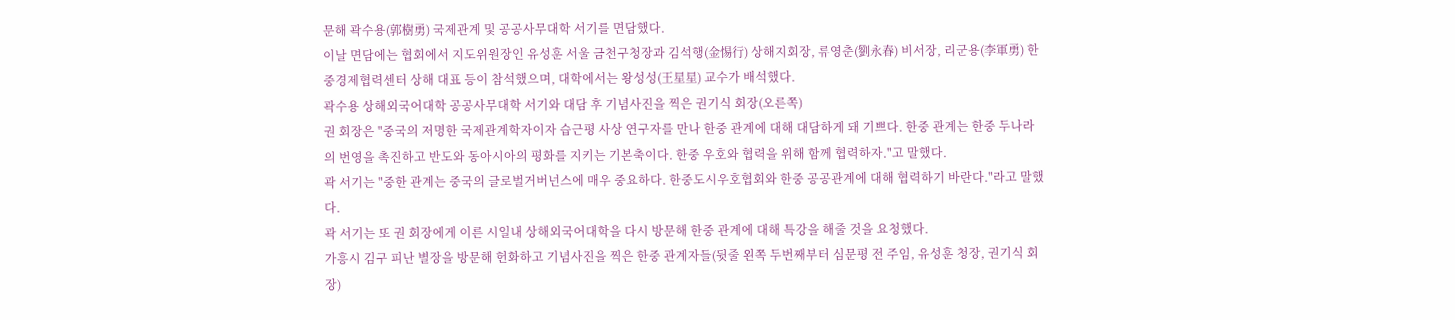문해 곽수용(郭樹勇) 국제관계 및 공공사무대학 서기를 면담했다.
이날 면담에는 협회에서 지도위원장인 유성훈 서울 금천구청장과 김석행(金惕行) 상해지회장, 류영춘(劉永春) 비서장, 리군용(李軍勇) 한중경제협력센터 상해 대표 등이 참석했으며, 대학에서는 왕성성(王星星) 교수가 배석했다.
곽수용 상해외국어대학 공공사무대학 서기와 대담 후 기념사진을 찍은 권기식 회장(오른쪽)
권 회장은 "중국의 저명한 국제관계학자이자 습근평 사상 연구자를 만나 한중 관계에 대해 대담하게 돼 기쁘다. 한중 관계는 한중 두나라의 번영을 촉진하고 반도와 동아시아의 평화를 지키는 기본축이다. 한중 우호와 협력을 위해 함께 협력하자."고 말했다.
곽 서기는 "중한 관계는 중국의 글로벌거버넌스에 매우 중요하다. 한중도시우호협회와 한중 공공관계에 대해 협력하기 바란다."라고 말했다.
곽 서기는 또 권 회장에게 이른 시일내 상해외국어대학을 다시 방문해 한중 관계에 대해 특강을 해줄 것을 요청했다.
가흥시 김구 피난 별장을 방문해 헌화하고 기념사진을 찍은 한중 관계자들(뒷줄 왼쪽 두번째부터 심문평 전 주임, 유성훈 청장, 권기식 회장)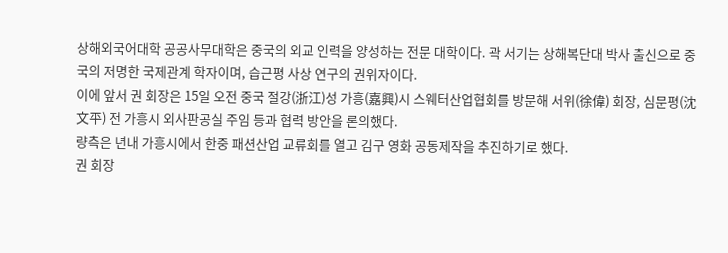상해외국어대학 공공사무대학은 중국의 외교 인력을 양성하는 전문 대학이다. 곽 서기는 상해복단대 박사 출신으로 중국의 저명한 국제관계 학자이며, 습근평 사상 연구의 권위자이다.
이에 앞서 권 회장은 15일 오전 중국 절강(浙江)성 가흥(嘉興)시 스웨터산업협회를 방문해 서위(徐偉) 회장, 심문평(沈文平) 전 가흥시 외사판공실 주임 등과 협력 방안을 론의했다.
량측은 년내 가흥시에서 한중 패션산업 교류회를 열고 김구 영화 공동제작을 추진하기로 했다.
권 회장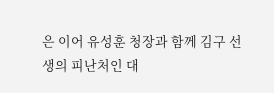은 이어 유성훈 청장과 함께 김구 선생의 피난처인 대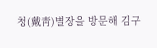청(戴靑)별장을 방문해 김구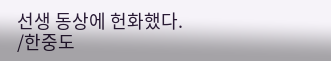선생 동상에 헌화했다.
/한중도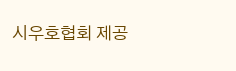시우호협회 제공